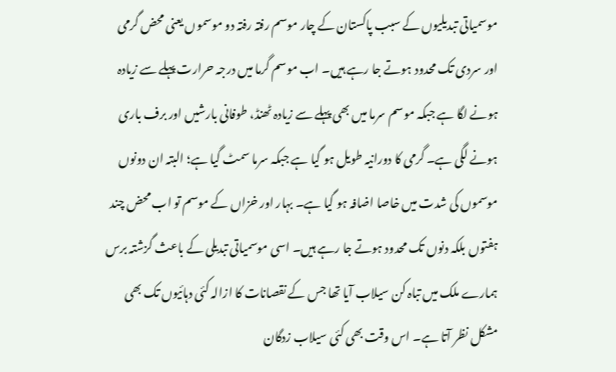موسمیاتی تبدیلیوں کے سبب پاکستان کے چار موسم رفتہ رفتہ دو موسموں یعنی محض گرمی اور سردی تک محدود ہوتے جا رہے ہیں۔ اب موسم گرما میں درجہ حرارت پہلے سے زیادہ ہونے لگا ہے جبکہ موسم سرما میں بھی پہلے سے زیادہ ٹھنڈ، طوفانی بارشیں اور برف باری ہونے لگی ہے۔ گرمی کا دورانیہ طویل ہو گیا ہے جبکہ سرما سمٹ گیا ہے؛ البتہ ان دونوں موسموں کی شدت میں خاصا اضافہ ہو گیا ہے۔ بہار اور خزاں کے موسم تو اب محض چند ہفتوں بلکہ دنوں تک محدود ہوتے جا رہے ہیں۔ اسی موسمیاتی تبدیلی کے باعث گزشتہ برس ہمارے ملک میں تباہ کن سیلاب آیا تھا جس کے نقصانات کا ازالہ کئی دہائیوں تک بھی مشکل نظر آتا ہے۔ اس وقت بھی کئی سیلاب زدگان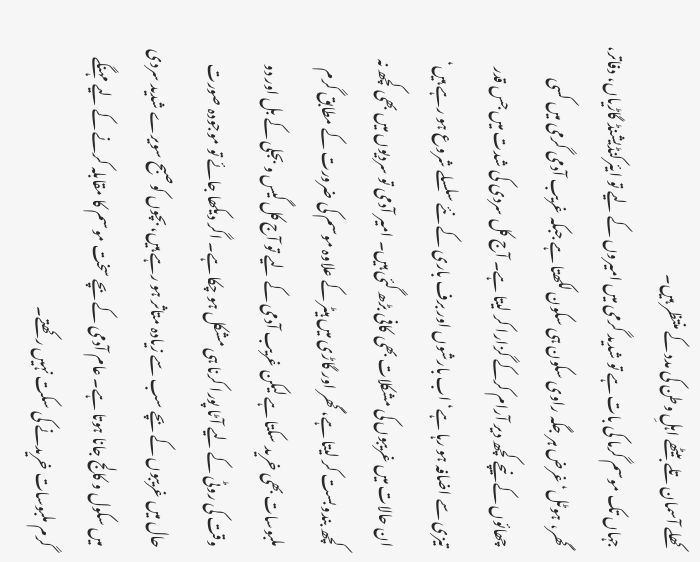کھلے آسمان تلے بیٹھے اہلِ وطن کی مدد کے منتظر ہیں۔
جہاں تک موسم گرما کی بات ہے تو شدید گرمی میں امیروں کے لیے تو ایئرکنڈیشنڈ گاڑیاں، دفاتر، گھر، ہوٹل‘ غرض ہر جگہ راوی سکون ہی سکون لکھتا ہے جبکہ غریب آدمی گرمی میں کسی چھائوں کے نیچے کچھ دیر آرام کرکے گزارا کر لیتا ہے۔ آج کل سردی کی شدت میں جس قدر تیزی سے اضافہ ہو رہا ہے‘ اب بارشوں اور برف باری کے نئے سلسلے شروع ہو رہے ہیں‘ ان حالات میں غریبوں کی مشکلات بھی کافی بڑھ گئی ہیں۔ امیر آدمی تو سردیوں میں بھی کچھ نہ کچھ بندوبست کر لیتا ہے، گھر اور گاڑی میں ہیٹر کے علاوہ موسم کی ضرورت کے مطابق گرم ملبوسات بھی خرید سکتا ہے لیکن غریب آدمی کے لیے تو آج کل گیس و بجلی کے بل اور دو وقت کی روٹی کے لیے آٹا پورا کرنا ہی مشکل ہو چکا ہے۔ اگر دیکھا جائے تو موجودہ صورت حال میں غریبوں کے بچے سب سے زیادہ متاثر ہو رہے ہیں، بچوں کوصبح سویرے شدید سردی میں سکول و کالج جانا ہوتا ہے۔ عام آدمی کے بچے سخت موسم کا مقابلہ کرنے کے لیے مہنگے گرم ملبوسات خریدنے کی سکت نہیں رکھتے۔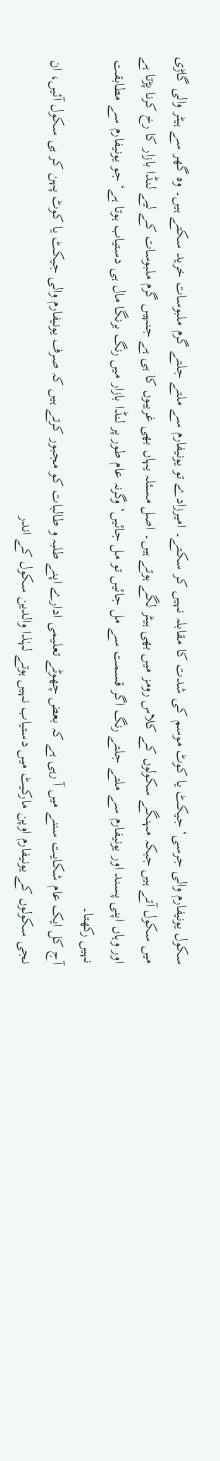سکول یونیفارم والی جرسی‘ جیکٹ یا کوٹ موسم کی شدت کا مقابلہ نہیں کر سکتے۔ امیرزادے تو یونیفارم سے ملتے جلتے گرم ملبوسات خرید سکتے ہیں۔ وہ گھر سے ہیٹر والی گاڑی میں سکول آتے ہیں جبکہ مہنگے سکولوں کے کلاس رومز میں بھی ہیٹر لگے ہوتے ہیں۔ اصل مسئلہ یہاں بھی غریبوں کا ہی ہے جنہیں گرم ملبوسات کے لیے لنڈا بازار کا رخ کرنا پڑتا ہے اور وہاں اپنی پسند اور یونیفارم سے ملتے جلتے رنگ اگر قسمت سے مل جائیں تو مل جائیں‘ وگرنہ عام طور پر لنڈا بازار میں رنگ برنگا مال ہی دستیاب ہوتا ہے‘ جو یونیفارم سے مطابقت نہیں رکھتا۔
آج کل ایک عام شکایت سننے میں آ رہی ہے کہ بعض چھوٹے تعلیمی ادارے اپنے طلبہ و طالبات کو مجبور کرتے ہیں کہ صرف یونیفارم والی جیکٹ یا کوٹ پہن کر ہی سکول آئیں، ان نجی سکولوں کے یونیفارم اوپن مارکیٹ میں دستیاب نہیں ہوتے لہٰذا والدین سکول کے اندر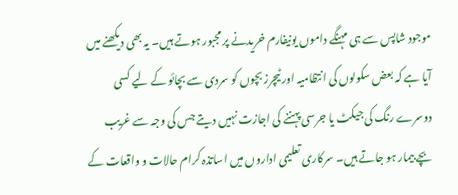موجود شاپس سے ہی مہنگے داموں یونیفارم خریدنے پر مجبور ہوتے ہیں۔ یہ بھی دیکھنے میں آیا ہے کہ بعض سکولوں کی انتظامیہ اور ٹیچرز بچوں کو سردی سے بچائو کے لیے کسی دوسرے رنگ کی جیکٹ یا جرسی پہننے کی اجازت نہیں دیتے جس کی وجہ سے غریب بچے بیمار ہو جاتے ہیں۔ سرکاری تعلیمی اداروں میں اساتذہ کرام حالات و واقعات کے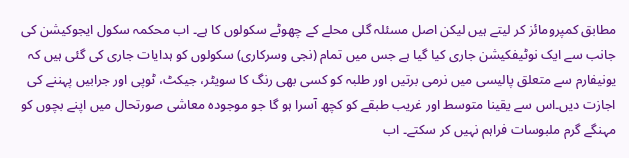مطابق کمپرومائز کر لیتے ہیں لیکن اصل مسئلہ گلی محلے کے چھوٹے سکولوں کا ہے۔ اب محکمہ سکول ایجوکیشن کی جانب سے ایک نوٹیفکیشن جاری کیا گیا ہے جس میں تمام (نجی وسرکاری) سکولوں کو ہدایات جاری کی گئی ہیں کہ یونیفارم سے متعلق پالیسی میں نرمی برتیں اور طلبہ کو کسی بھی رنگ کا سویٹر، جیکٹ، ٹوپی اور جرابیں پہننے کی اجازت دیں۔اس سے یقینا متوسط اور غریب طبقے کو کچھ آسرا ہو گا جو موجودہ معاشی صورتحال میں اپنے بچوں کو مہنگے گرم ملبوسات فراہم نہیں کر سکتے۔ اب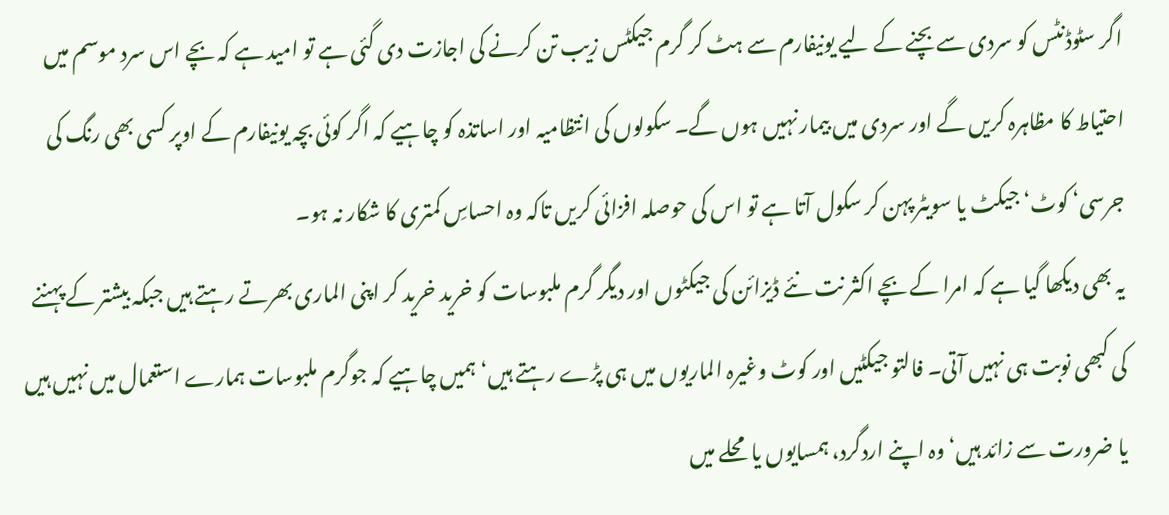اگر سٹوڈنٹس کو سردی سے بچنے کے لیے یونیفارم سے ہٹ کر گرم جیکٹس زیب تن کرنے کی اجازت دی گئی ہے تو امید ہے کہ بچے اس سرد موسم میں احتیاط کا مظاہرہ کریں گے اور سردی میں بیمار نہیں ہوں گے۔ سکولوں کی انتظامیہ اور اساتذہ کو چاہیے کہ اگر کوئی بچہ یونیفارم کے اوپر کسی بھی رنگ کی جرسی‘ کوٹ‘ جیکٹ یا سویٹر پہن کر سکول آتا ہے تو اس کی حوصلہ افزائی کریں تاکہ وہ احساسِ کمتری کا شکار نہ ہو۔
یہ بھی دیکھا گیا ہے کہ امرا کے بچے اکثر نت نئے ڈیزائن کی جیکٹوں اور دیگر گرم ملبوسات کو خرید خرید کر اپنی الماری بھرتے رہتے ہیں جبکہ بیشتر کے پہننے کی کبھی نوبت ہی نہیں آتی۔ فالتو جیکٹیں اور کوٹ وغیرہ الماریوں میں ہی پڑے رہتے ہیں‘ ہمیں چاہیے کہ جوگرم ملبوسات ہمارے استعمال میں نہیں ہیں یا ضرورت سے زائد ہیں‘ وہ اپنے اردگرد، ہمسایوں یا محلے میں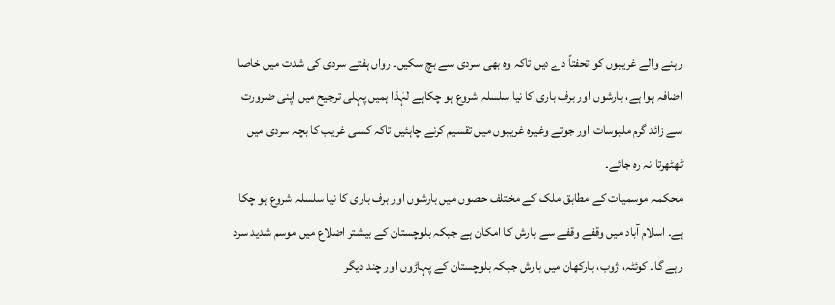رہنے والے غریبوں کو تحفتاً دے دیں تاکہ وہ بھی سردی سے بچ سکیں۔ رواں ہفتے سردی کی شدت میں خاصا اضافہ ہوا ہے، بارشوں اور برف باری کا نیا سلسلہ شروع ہو چکاہے لہٰذا ہمیں پہلی ترجیح میں اپنی ضرورت سے زائد گرم ملبوسات اور جوتے وغیرہ غریبوں میں تقسیم کرنے چاہئیں تاکہ کسی غریب کا بچہ سردی میں ٹھٹھرتا نہ رہ جائے۔
محکمہ موسمیات کے مطابق ملک کے مختلف حصوں میں بارشوں اور برف باری کا نیا سلسلہ شروع ہو چکا ہے۔ اسلام آباد میں وقفے وقفے سے بارش کا امکان ہے جبکہ بلوچستان کے بیشتر اضلاع میں موسم شدید سرد رہے گا۔ کوئٹہ، ژوب، بارکھان میں بارش جبکہ بلوچستان کے پہاڑوں اور چند دیگر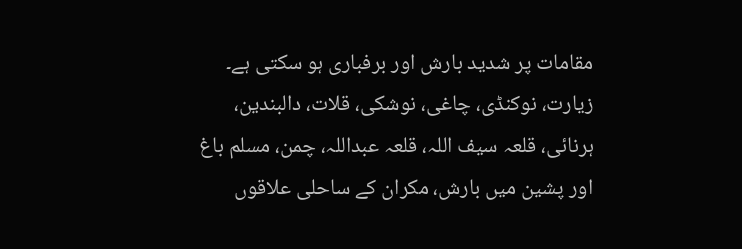مقامات پر شدید بارش اور برفباری ہو سکتی ہے۔ زیارت، نوکنڈی، چاغی، نوشکی، قلات، دالبندین، ہرنائی، قلعہ سیف اللہ، قلعہ عبداللہ، چمن، مسلم باغ اور پشین میں بارش، مکران کے ساحلی علاقوں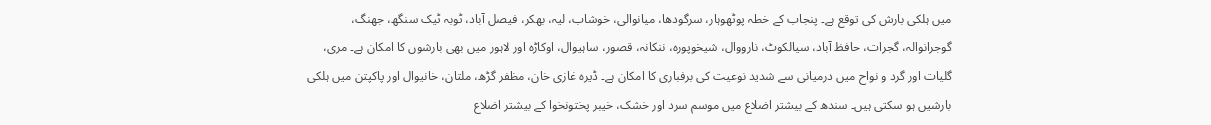میں ہلکی بارش کی توقع ہے۔ پنجاب کے خطہ پوٹھوہار، سرگودھا، میانوالی، خوشاب، لیہ، بھکر، فیصل آباد، ٹوبہ ٹیک سنگھ، جھنگ، گوجرانوالہ، گجرات، حافظ آباد، سیالکوٹ، نارووال، شیخوپورہ، ننکانہ، قصور، ساہیوال، اوکاڑہ اور لاہور میں بھی بارشوں کا امکان ہے۔ مری، گلیات اور گرد و نواح میں درمیانی سے شدید نوعیت کی برفباری کا امکان ہے۔ ڈیرہ غازی خان، مظفر گڑھ، ملتان، خانیوال اور پاکپتن میں ہلکی بارشیں ہو سکتی ہیں۔ سندھ کے بیشتر اضلاع میں موسم سرد اور خشک، خیبر پختونخوا کے بیشتر اضلاع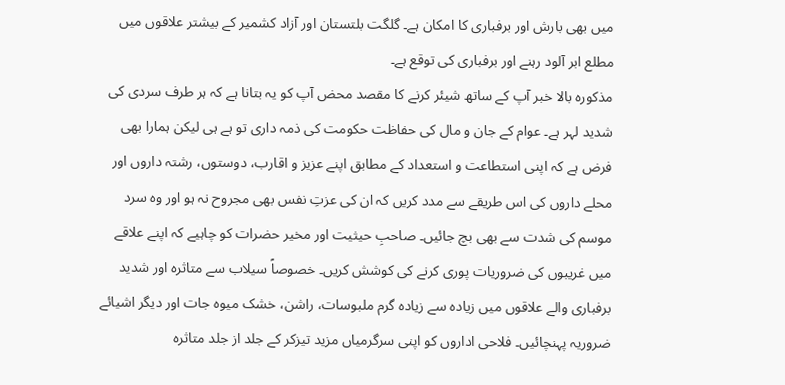میں بھی بارش اور برفباری کا امکان ہے۔ گلگت بلتستان اور آزاد کشمیر کے بیشتر علاقوں میں مطلع ابر آلود رہنے اور برفباری کی توقع ہے۔
مذکورہ بالا خبر آپ کے ساتھ شیئر کرنے کا مقصد محض آپ کو یہ بتانا ہے کہ ہر طرف سردی کی شدید لہر ہے۔ عوام کے جان و مال کی حفاظت حکومت کی ذمہ داری تو ہے ہی لیکن ہمارا بھی فرض ہے کہ اپنی استطاعت و استعداد کے مطابق اپنے عزیز و اقارب، دوستوں، رشتہ داروں اور محلے داروں کی اس طریقے سے مدد کریں کہ ان کی عزتِ نفس بھی مجروح نہ ہو اور وہ سرد موسم کی شدت سے بھی بچ جائیں۔ صاحبِ حیثیت اور مخیر حضرات کو چاہیے کہ اپنے علاقے میں غریبوں کی ضروریات پوری کرنے کی کوشش کریں۔ خصوصاً سیلاب سے متاثرہ اور شدید برفباری والے علاقوں میں زیادہ سے زیادہ گرم ملبوسات، راشن، خشک میوہ جات اور دیگر اشیائے ضروریہ پہنچائیں۔ فلاحی اداروں کو اپنی سرگرمیاں مزید تیزکر کے جلد از جلد متاثرہ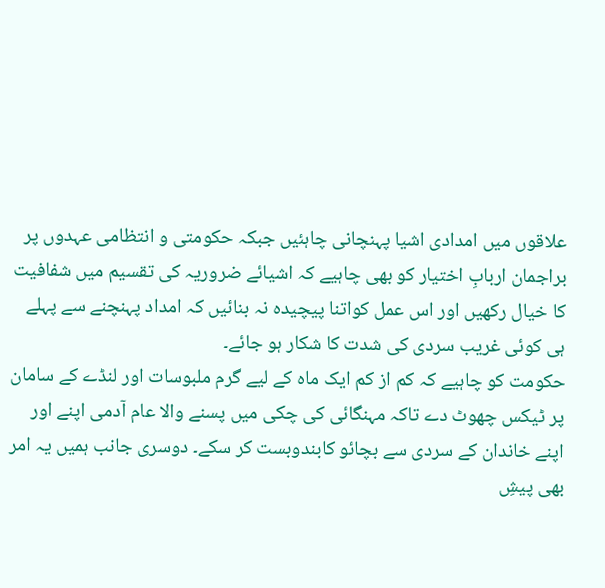علاقوں میں امدادی اشیا پہنچانی چاہئیں جبکہ حکومتی و انتظامی عہدوں پر براجمان اربابِ اختیار کو بھی چاہیے کہ اشیائے ضروریہ کی تقسیم میں شفافیت کا خیال رکھیں اور اس عمل کواتنا پیچیدہ نہ بنائیں کہ امداد پہنچنے سے پہلے ہی کوئی غریب سردی کی شدت کا شکار ہو جائے۔
حکومت کو چاہیے کہ کم از کم ایک ماہ کے لیے گرم ملبوسات اور لنڈے کے سامان پر ٹیکس چھوٹ دے تاکہ مہنگائی کی چکی میں پسنے والا عام آدمی اپنے اور اپنے خاندان کے سردی سے بچائو کابندوبست کر سکے۔ دوسری جانب ہمیں یہ امر بھی پیشِ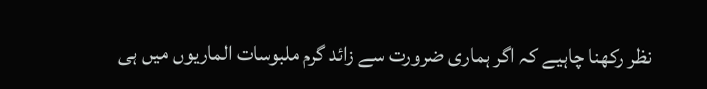نظر رکھنا چاہیے کہ اگر ہماری ضرورت سے زائد گرم ملبوسات الماریوں میں ہی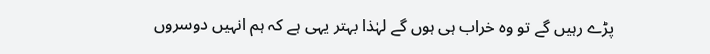پڑے رہیں گے تو وہ خراب ہی ہوں گے لہٰذا بہتر یہی ہے کہ ہم انہیں دوسروں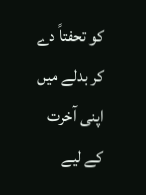کو تحفتاً دے کر بدلے میں اپنی آخرت کے لیے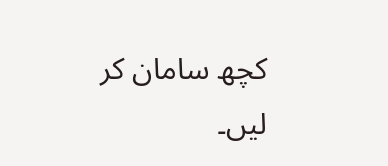کچھ سامان کر لیں۔